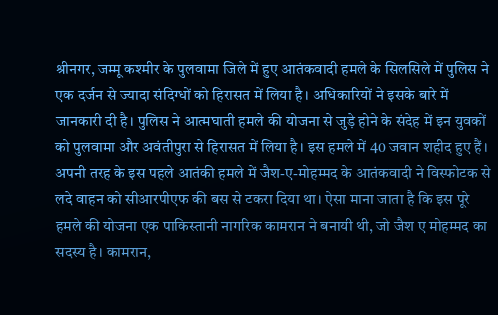श्रीनगर, जम्मू कश्मीर के पुलवामा जिले में हुए आतंकवादी हमले के सिलसिले में पुलिस ने एक दर्जन से ज्यादा संदिग्धों को हिरासत में लिया है। अधिकारियों ने इसके बारे में जानकारी दी है। पुलिस ने आत्मघाती हमले की योजना से जुड़े होने के संदेह में इन युवकों को पुलवामा और अवंतीपुरा से हिरासत में लिया है। इस हमले में 40 जवान शहीद हुए हैं। अपनी तरह के इस पहले आतंकी हमले में जैश-ए-मोहम्मद के आतंकवादी ने विस्फोटक से लदे वाहन को सीआरपीएफ की बस से टकरा दिया था। ऐसा माना जाता है कि इस पूरे हमले की योजना एक पाकिस्तानी नागरिक कामरान ने बनायी थी, जो जैश ए मोहम्मद का सदस्य है। कामरान,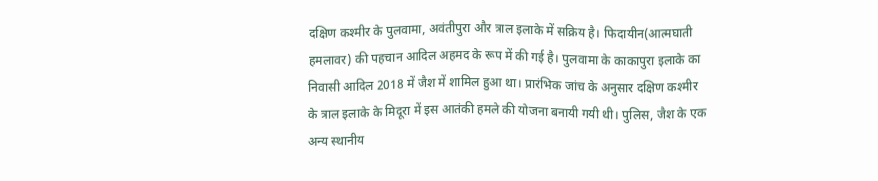दक्षिण कश्मीर के पुलवामा, अवंतीपुरा और त्राल इलाके में सक्रिय है। फिदायीन(आत्मघाती हमलावर) की पहचान आदिल अहमद के रूप में की गई है। पुलवामा के काकापुरा इलाके का निवासी आदिल 2018 में जैश में शामिल हुआ था। प्रारंभिक जांच के अनुसार दक्षिण कश्मीर के त्राल इलाके के मिदूरा में इस आतंकी हमले की योजना बनायी गयी थी। पुलिस, जैश के एक अन्य स्थानीय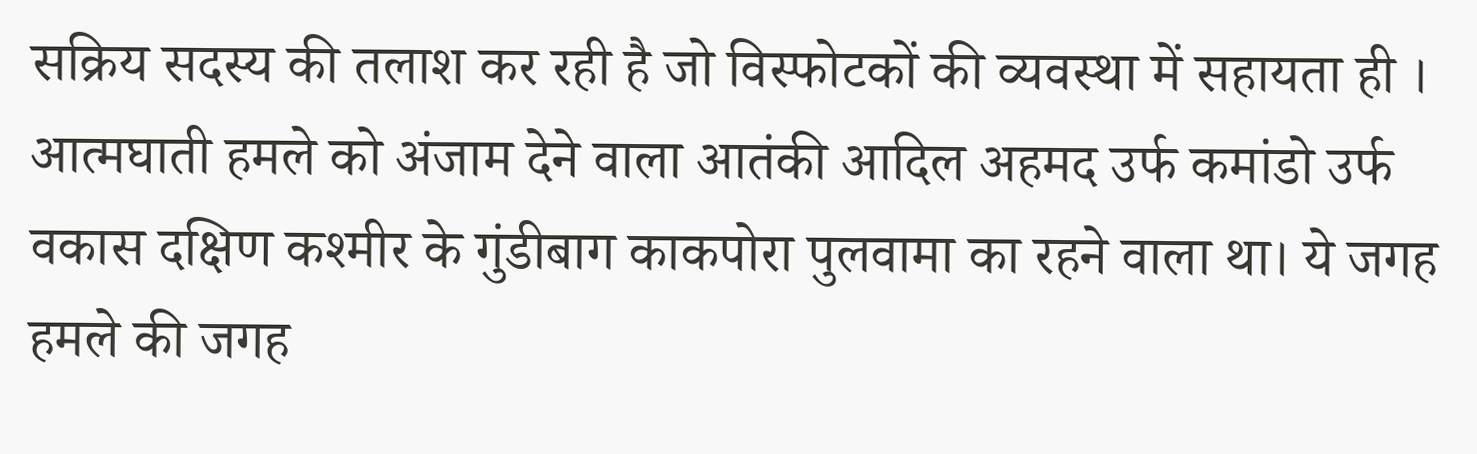सक्रिय सदस्य की तलाश कर रही है जो विस्फोटकों की व्यवस्था में सहायता ही । आत्मघाती हमले को अंजाम देने वाला आतंकी आदिल अहमद उर्फ कमांडो उर्फ वकास दक्षिण कश्मीर के गुंडीबाग काकपोरा पुलवामा का रहने वाला था। ये जगह हमले की जगह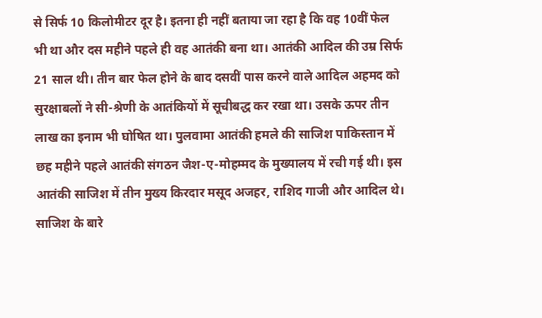से सिर्फ 10 किलोमीटर दूर है। इतना ही नहीं बताया जा रहा है कि वह 10वीं फेल भी था और दस महीने पहले ही वह आतंकी बना था। आतंकी आदिल की उम्र सिर्फ 21 साल थी। तीन बार फेल होने के बाद दसवीं पास करने वाले आदिल अहमद को सुरक्षाबलों ने सी-श्रेणी के आतंकियों में सूचीबद्ध कर रखा था। उसके ऊपर तीन लाख का इनाम भी घोषित था। पुलवामा आतंकी हमले की साजिश पाकिस्तान में छह महीने पहले आतंकी संगठन जैश-ए-मोहम्मद के मुख्यालय में रची गई थी। इस आतंकी साजिश में तीन मुख्य किरदार मसूद अजहर, राशिद गाजी और आदिल थे। साजिश के बारे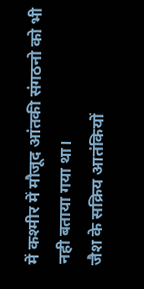में कश्मीर में मौजूद आंतकी संगठनो को भी नही बताया गया था।
जैश के सक्रिय आतंकियों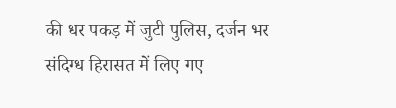की धर पकड़ में जुटी पुलिस, दर्जन भर संदिग्ध हिरासत में लिए गए